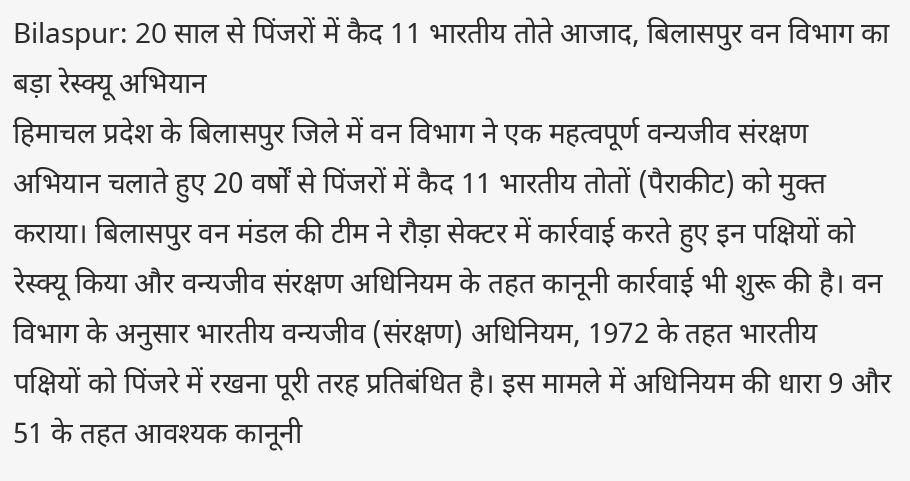Bilaspur: 20 साल से पिंजरों में कैद 11 भारतीय तोते आजाद, बिलासपुर वन विभाग का बड़ा रेस्क्यू अभियान
हिमाचल प्रदेश के बिलासपुर जिले में वन विभाग ने एक महत्वपूर्ण वन्यजीव संरक्षण अभियान चलाते हुए 20 वर्षों से पिंजरों में कैद 11 भारतीय तोतों (पैराकीट) को मुक्त कराया। बिलासपुर वन मंडल की टीम ने रौड़ा सेक्टर में कार्रवाई करते हुए इन पक्षियों को रेस्क्यू किया और वन्यजीव संरक्षण अधिनियम के तहत कानूनी कार्रवाई भी शुरू की है। वन विभाग के अनुसार भारतीय वन्यजीव (संरक्षण) अधिनियम, 1972 के तहत भारतीय पक्षियों को पिंजरे में रखना पूरी तरह प्रतिबंधित है। इस मामले में अधिनियम की धारा 9 और 51 के तहत आवश्यक कानूनी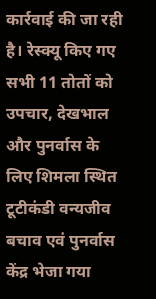कार्रवाई की जा रही है। रेस्क्यू किए गए सभी 11 तोतों को उपचार, देखभाल और पुनर्वास के लिए शिमला स्थित टूटीकंडी वन्यजीव बचाव एवं पुनर्वास केंद्र भेजा गया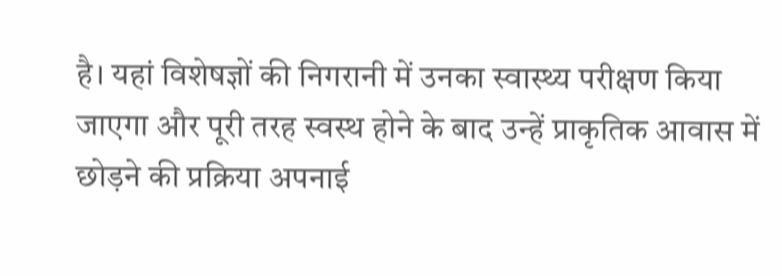है। यहां विशेषज्ञों की निगरानी में उनका स्वास्थ्य परीक्षण किया जाएगा और पूरी तरह स्वस्थ होने के बाद उन्हें प्राकृतिक आवास में छोड़ने की प्रक्रिया अपनाई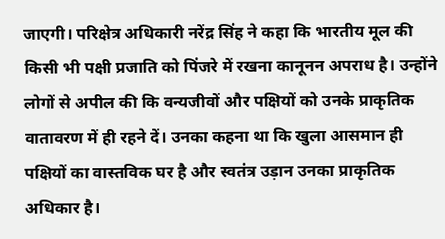जाएगी। परिक्षेत्र अधिकारी नरेंद्र सिंह ने कहा कि भारतीय मूल की किसी भी पक्षी प्रजाति को पिंजरे में रखना कानूनन अपराध है। उन्होंने लोगों से अपील की कि वन्यजीवों और पक्षियों को उनके प्राकृतिक वातावरण में ही रहने दें। उनका कहना था कि खुला आसमान ही पक्षियों का वास्तविक घर है और स्वतंत्र उड़ान उनका प्राकृतिक अधिकार है।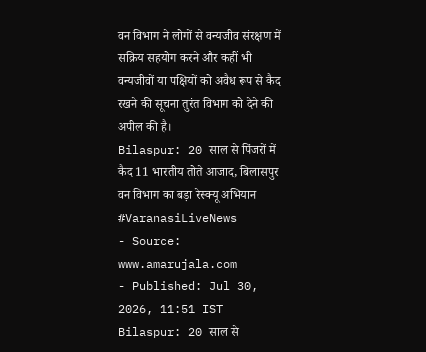वन विभाग ने लोगों से वन्यजीव संरक्षण में सक्रिय सहयोग करने और कहीं भी वन्यजीवों या पक्षियों को अवैध रूप से कैद रखने की सूचना तुरंत विभाग को देने की अपील की है।
Bilaspur: 20 साल से पिंजरों में कैद 11 भारतीय तोते आजाद, बिलासपुर वन विभाग का बड़ा रेस्क्यू अभियान #VaranasiLiveNews
- Source: www.amarujala.com
- Published: Jul 30, 2026, 11:51 IST
Bilaspur: 20 साल से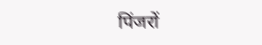पिंजरों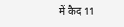में कैद 11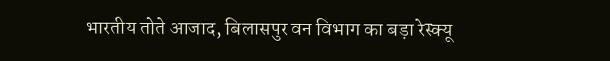भारतीय तोते आजाद, बिलासपुर वन विभाग का बड़ा रेस्क्यू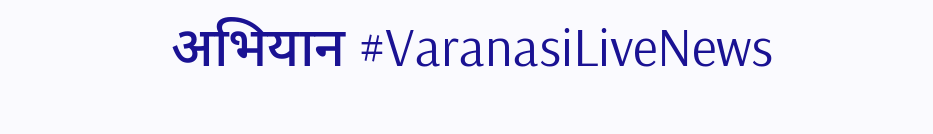अभियान #VaranasiLiveNews